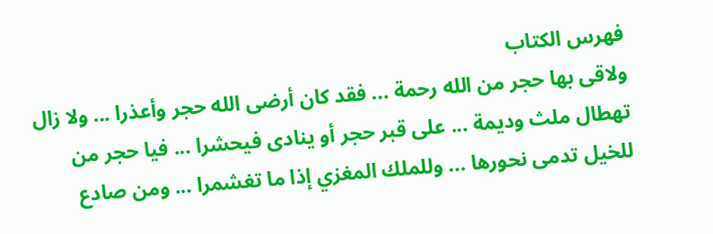فهرس الكتاب
ولاقى بها حجر من الله رحمة ... فقد كان أرضى الله حجر وأعذرا ... ولا زال تهطال ملث وديمة ... على قبر حجر أو ينادى فيحشرا ... فيا حجر من للخيل تدمى نحورها ... وللملك المغزي إذا ما تغشمرا ... ومن صادع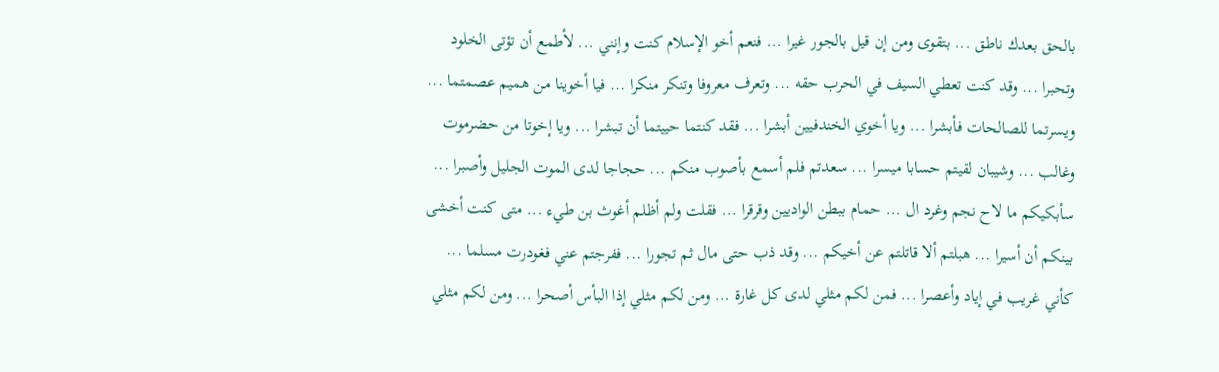بالحق بعدك ناطق ... بتقوى ومن إن قيل بالجور غيرا ... فنعم أخو الإسلام كنت وإنني ... لأطمع أن تؤتى الخلود وتحبرا ... وقد كنت تعطي السيف في الحرب حقه ... وتعرف معروفا وتنكر منكرا ... فيا أخوينا من هميم عصمتما ... ويسرتما للصالحات فأبشرا ... ويا أخوي الخندفيين أبشرا ... فقد كنتما حييتما أن تبشرا ... ويا إخوتا من حضرموت وغالب ... وشيبان لقيتم حسابا ميسرا ... سعدتم فلم أسمع بأصوب منكم ... حجاجا لدى الموت الجليل وأصبرا ... سأبكيكم ما لاح نجم وغرد ال ... حمام ببطن الواديين وقرقرا ... فقلت ولم أظلم أغوث بن طيء ... متى كنت أخشى بينكم أن أسيرا ... هبلتم ألا قاتلتم عن أخيكم ... وقد ذب حتى مال ثم تجورا ... ففرجتم عني فغودرت مسلما ... كأني غريب في إياد وأعصرا ... فمن لكم مثلي لدى كل غارة ... ومن لكم مثلي إذا البأس أصحرا ... ومن لكم مثلي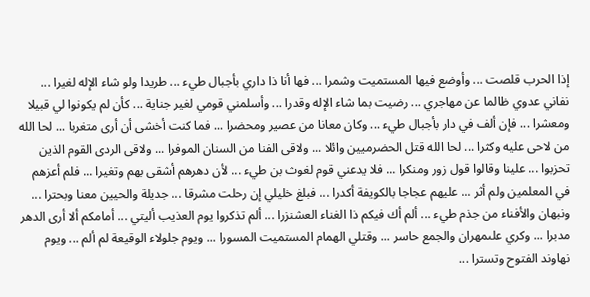إذا الحرب قلصت ... وأوضع فيها المستميت وشمرا ... فها أنا ذا داري بأجبال طيء ... طريدا ولو شاء الإله لغيرا ... نفاني عدوي ظالما عن مهاجري ... رضيت بما شاء الإله وقدرا ... وأسلمني قومي لغير جناية ... كأن لم يكونوا لي قبيلا ومعشرا ... فإن ألف في دار بأجبال طيء ... وكان معانا من عصير ومحضرا ... فما كنت أخشى أن أرى متغربا ... لحا الله من لاحى عليه وكثرا ... لحا الله قتل الحضرميين وائلا ... ولاقى الفنا من السنان الموفرا ... ولاقى الردى القوم الذين تحزبوا ... علينا وقالوا قول زور ومنكرا ... فلا يدعني قوم لغوث بن طيء ... لأن دهرهم أشقى بهم وتغيرا ... فلم أعزهم في المعلمين ولم أثر ... عليهم عجاجا بالكويفة أكدرا ... فبلغ خليلي إن رحلت مشرقا ... جديلة والحيين معنا وبحترا ... ونبهان والأفناء من جذم طيء ... ألم أك فيكم ذا الغناء العشنزرا ... ألم تذكروا يوم العذيب أليتي ... أمامكم ألا أرى الدهر مدبرا ... وكري علىمهران والجمع حاسر ... وقتلي الهمام المستميت المسورا ... ويوم جلولاء الوقيعة لم ألم ... ويوم نهاوند الفتوح وتسترا ...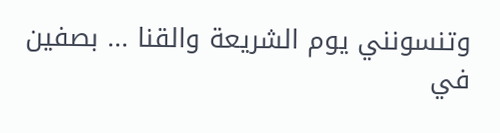وتنسونني يوم الشريعة والقنا ... بصفين في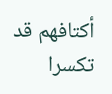أكتافهم قد تكسرا